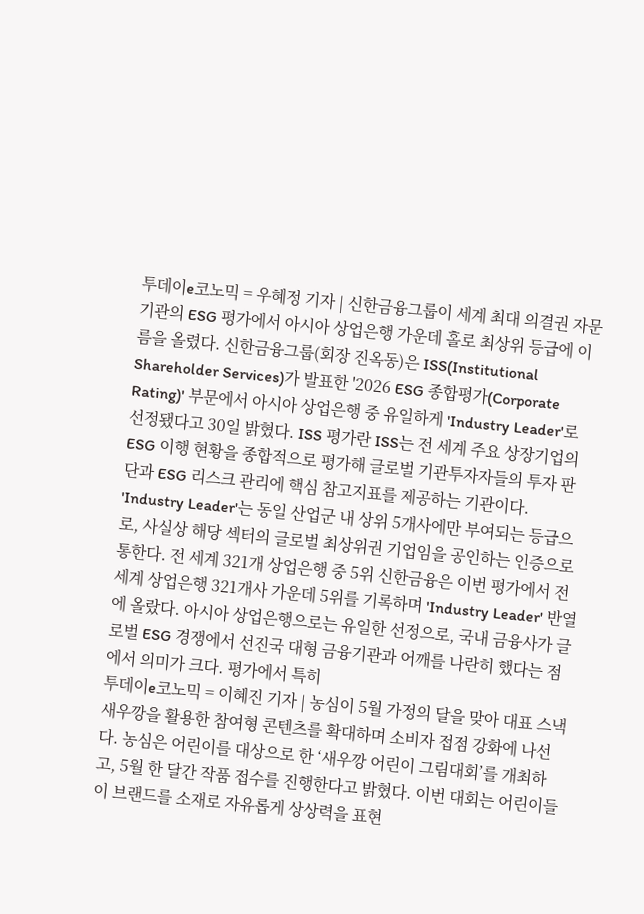투데이e코노믹 = 우혜정 기자 | 신한금융그룹이 세계 최대 의결권 자문기관의 ESG 평가에서 아시아 상업은행 가운데 홀로 최상위 등급에 이름을 올렸다. 신한금융그룹(회장 진옥동)은 ISS(Institutional Shareholder Services)가 발표한 '2026 ESG 종합평가(Corporate Rating)' 부문에서 아시아 상업은행 중 유일하게 'Industry Leader'로 선정됐다고 30일 밝혔다. ISS 평가란 ISS는 전 세계 주요 상장기업의 ESG 이행 현황을 종합적으로 평가해 글로벌 기관투자자들의 투자 판단과 ESG 리스크 관리에 핵심 참고지표를 제공하는 기관이다. 'Industry Leader'는 동일 산업군 내 상위 5개사에만 부여되는 등급으로, 사실상 해당 섹터의 글로벌 최상위권 기업임을 공인하는 인증으로 통한다. 전 세계 321개 상업은행 중 5위 신한금융은 이번 평가에서 전 세계 상업은행 321개사 가운데 5위를 기록하며 'Industry Leader' 반열에 올랐다. 아시아 상업은행으로는 유일한 선정으로, 국내 금융사가 글로벌 ESG 경쟁에서 선진국 대형 금융기관과 어깨를 나란히 했다는 점에서 의미가 크다. 평가에서 특히
투데이e코노믹 = 이혜진 기자 | 농심이 5월 가정의 달을 맞아 대표 스낵 새우깡을 활용한 참여형 콘텐츠를 확대하며 소비자 접점 강화에 나선다. 농심은 어린이를 대상으로 한 ‘새우깡 어린이 그림대회’를 개최하고, 5월 한 달간 작품 접수를 진행한다고 밝혔다. 이번 대회는 어린이들이 브랜드를 소재로 자유롭게 상상력을 표현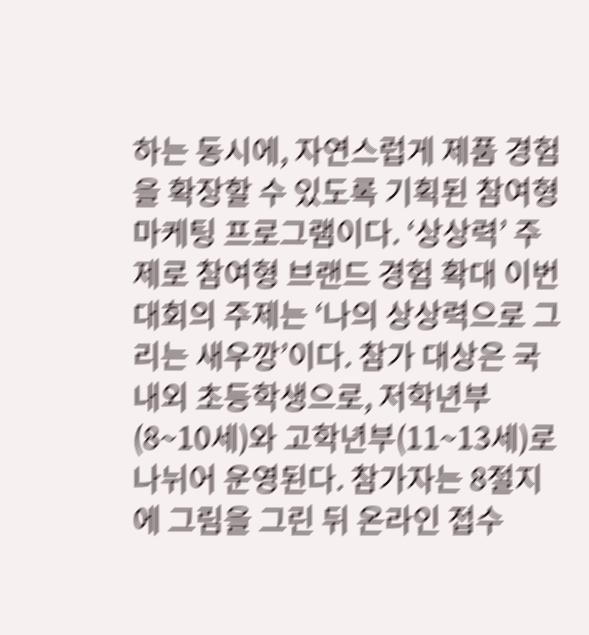하는 동시에, 자연스럽게 제품 경험을 확장할 수 있도록 기획된 참여형 마케팅 프로그램이다. ‘상상력’ 주제로 참여형 브랜드 경험 확대 이번 대회의 주제는 ‘나의 상상력으로 그리는 새우깡’이다. 참가 대상은 국내외 초등학생으로, 저학년부(8~10세)와 고학년부(11~13세)로 나뉘어 운영된다. 참가자는 8절지에 그림을 그린 뒤 온라인 접수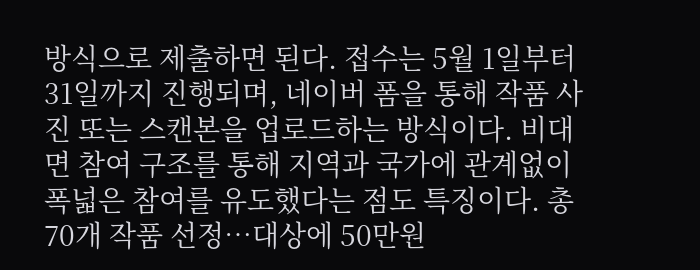방식으로 제출하면 된다. 접수는 5월 1일부터 31일까지 진행되며, 네이버 폼을 통해 작품 사진 또는 스캔본을 업로드하는 방식이다. 비대면 참여 구조를 통해 지역과 국가에 관계없이 폭넓은 참여를 유도했다는 점도 특징이다. 총 70개 작품 선정…대상에 50만원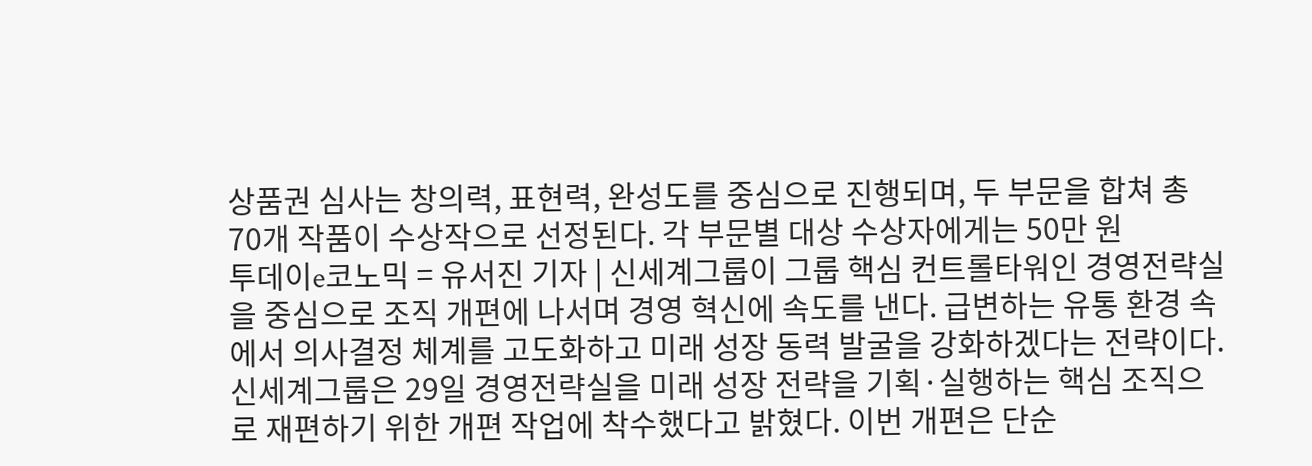상품권 심사는 창의력, 표현력, 완성도를 중심으로 진행되며, 두 부문을 합쳐 총 70개 작품이 수상작으로 선정된다. 각 부문별 대상 수상자에게는 50만 원
투데이e코노믹 = 유서진 기자 | 신세계그룹이 그룹 핵심 컨트롤타워인 경영전략실을 중심으로 조직 개편에 나서며 경영 혁신에 속도를 낸다. 급변하는 유통 환경 속에서 의사결정 체계를 고도화하고 미래 성장 동력 발굴을 강화하겠다는 전략이다. 신세계그룹은 29일 경영전략실을 미래 성장 전략을 기획·실행하는 핵심 조직으로 재편하기 위한 개편 작업에 착수했다고 밝혔다. 이번 개편은 단순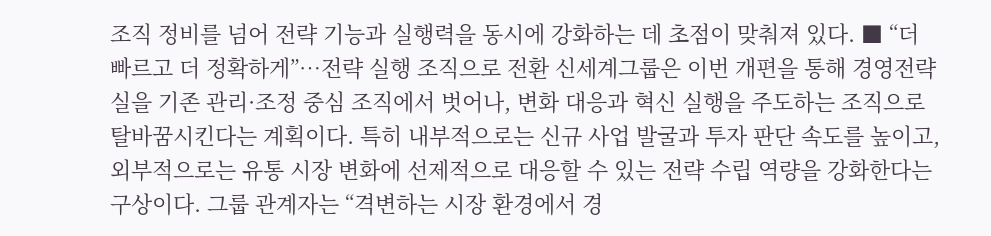조직 정비를 넘어 전략 기능과 실행력을 동시에 강화하는 데 초점이 맞춰져 있다. ■ “더 빠르고 더 정확하게”…전략 실행 조직으로 전환 신세계그룹은 이번 개편을 통해 경영전략실을 기존 관리·조정 중심 조직에서 벗어나, 변화 대응과 혁신 실행을 주도하는 조직으로 탈바꿈시킨다는 계획이다. 특히 내부적으로는 신규 사업 발굴과 투자 판단 속도를 높이고, 외부적으로는 유통 시장 변화에 선제적으로 대응할 수 있는 전략 수립 역량을 강화한다는 구상이다. 그룹 관계자는 “격변하는 시장 환경에서 경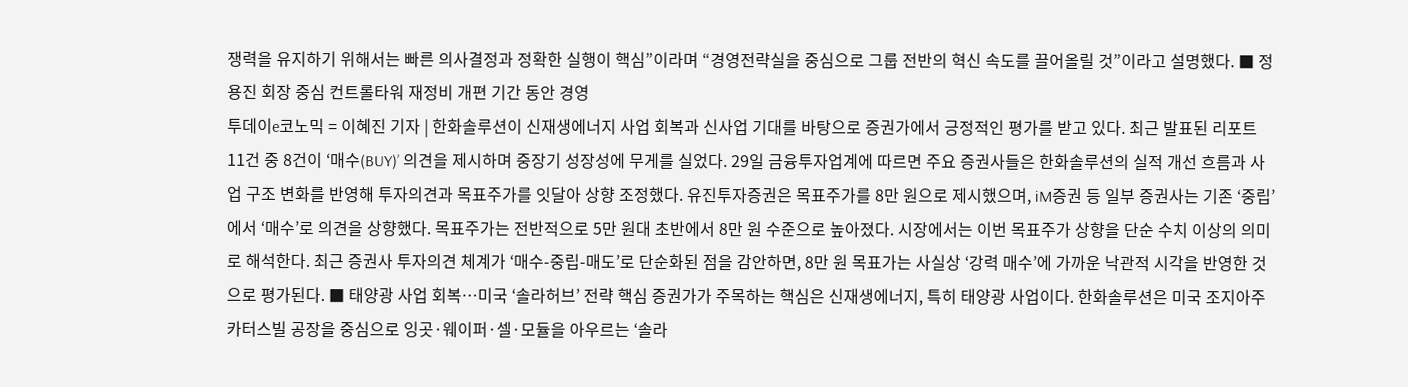쟁력을 유지하기 위해서는 빠른 의사결정과 정확한 실행이 핵심”이라며 “경영전략실을 중심으로 그룹 전반의 혁신 속도를 끌어올릴 것”이라고 설명했다. ■ 정용진 회장 중심 컨트롤타워 재정비 개편 기간 동안 경영
투데이e코노믹 = 이혜진 기자 | 한화솔루션이 신재생에너지 사업 회복과 신사업 기대를 바탕으로 증권가에서 긍정적인 평가를 받고 있다. 최근 발표된 리포트 11건 중 8건이 ‘매수(BUY)’ 의견을 제시하며 중장기 성장성에 무게를 실었다. 29일 금융투자업계에 따르면 주요 증권사들은 한화솔루션의 실적 개선 흐름과 사업 구조 변화를 반영해 투자의견과 목표주가를 잇달아 상향 조정했다. 유진투자증권은 목표주가를 8만 원으로 제시했으며, iM증권 등 일부 증권사는 기존 ‘중립’에서 ‘매수’로 의견을 상향했다. 목표주가는 전반적으로 5만 원대 초반에서 8만 원 수준으로 높아졌다. 시장에서는 이번 목표주가 상향을 단순 수치 이상의 의미로 해석한다. 최근 증권사 투자의견 체계가 ‘매수-중립-매도’로 단순화된 점을 감안하면, 8만 원 목표가는 사실상 ‘강력 매수’에 가까운 낙관적 시각을 반영한 것으로 평가된다. ■ 태양광 사업 회복…미국 ‘솔라허브’ 전략 핵심 증권가가 주목하는 핵심은 신재생에너지, 특히 태양광 사업이다. 한화솔루션은 미국 조지아주 카터스빌 공장을 중심으로 잉곳·웨이퍼·셀·모듈을 아우르는 ‘솔라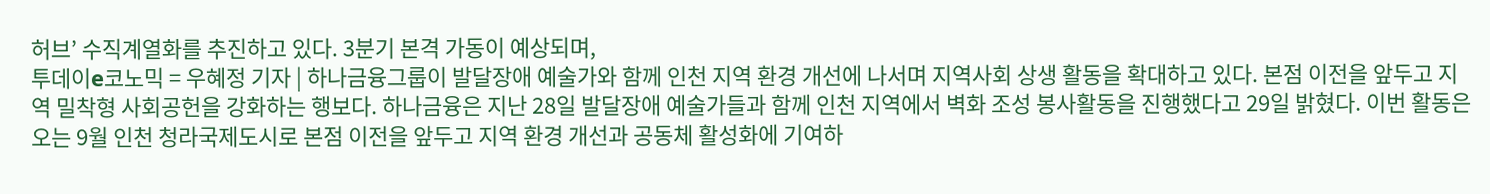허브’ 수직계열화를 추진하고 있다. 3분기 본격 가동이 예상되며,
투데이e코노믹 = 우혜정 기자 | 하나금융그룹이 발달장애 예술가와 함께 인천 지역 환경 개선에 나서며 지역사회 상생 활동을 확대하고 있다. 본점 이전을 앞두고 지역 밀착형 사회공헌을 강화하는 행보다. 하나금융은 지난 28일 발달장애 예술가들과 함께 인천 지역에서 벽화 조성 봉사활동을 진행했다고 29일 밝혔다. 이번 활동은 오는 9월 인천 청라국제도시로 본점 이전을 앞두고 지역 환경 개선과 공동체 활성화에 기여하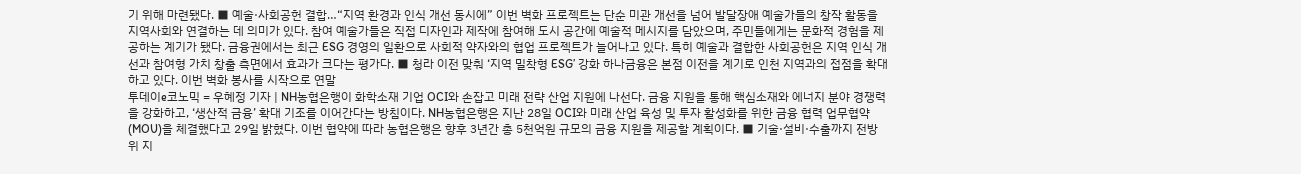기 위해 마련됐다. ■ 예술·사회공헌 결합…“지역 환경과 인식 개선 동시에” 이번 벽화 프로젝트는 단순 미관 개선을 넘어 발달장애 예술가들의 창작 활동을 지역사회와 연결하는 데 의미가 있다. 참여 예술가들은 직접 디자인과 제작에 참여해 도시 공간에 예술적 메시지를 담았으며, 주민들에게는 문화적 경험을 제공하는 계기가 됐다. 금융권에서는 최근 ESG 경영의 일환으로 사회적 약자와의 협업 프로젝트가 늘어나고 있다. 특히 예술과 결합한 사회공헌은 지역 인식 개선과 참여형 가치 창출 측면에서 효과가 크다는 평가다. ■ 청라 이전 맞춰 ‘지역 밀착형 ESG’ 강화 하나금융은 본점 이전을 계기로 인천 지역과의 접점을 확대하고 있다. 이번 벽화 봉사를 시작으로 연말
투데이e코노믹 = 우혜정 기자 | NH농협은행이 화학소재 기업 OCI와 손잡고 미래 전략 산업 지원에 나선다. 금융 지원을 통해 핵심소재와 에너지 분야 경쟁력을 강화하고, ‘생산적 금융’ 확대 기조를 이어간다는 방침이다. NH농협은행은 지난 28일 OCI와 미래 산업 육성 및 투자 활성화를 위한 금융 협력 업무협약(MOU)을 체결했다고 29일 밝혔다. 이번 협약에 따라 농협은행은 향후 3년간 총 5천억원 규모의 금융 지원을 제공할 계획이다. ■ 기술·설비·수출까지 전방위 지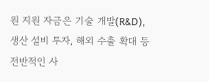원 지원 자금은 기술 개발(R&D), 생산 설비 투자, 해외 수출 확대 등 전반적인 사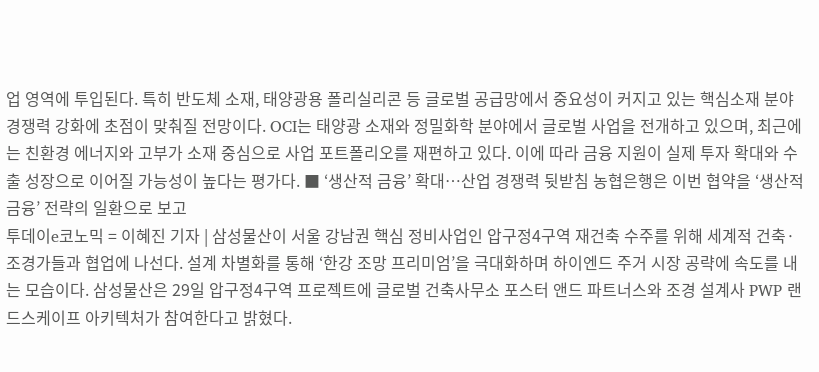업 영역에 투입된다. 특히 반도체 소재, 태양광용 폴리실리콘 등 글로벌 공급망에서 중요성이 커지고 있는 핵심소재 분야 경쟁력 강화에 초점이 맞춰질 전망이다. OCI는 태양광 소재와 정밀화학 분야에서 글로벌 사업을 전개하고 있으며, 최근에는 친환경 에너지와 고부가 소재 중심으로 사업 포트폴리오를 재편하고 있다. 이에 따라 금융 지원이 실제 투자 확대와 수출 성장으로 이어질 가능성이 높다는 평가다. ■ ‘생산적 금융’ 확대…산업 경쟁력 뒷받침 농협은행은 이번 협약을 ‘생산적 금융’ 전략의 일환으로 보고
투데이e코노믹 = 이혜진 기자 | 삼성물산이 서울 강남권 핵심 정비사업인 압구정4구역 재건축 수주를 위해 세계적 건축·조경가들과 협업에 나선다. 설계 차별화를 통해 ‘한강 조망 프리미엄’을 극대화하며 하이엔드 주거 시장 공략에 속도를 내는 모습이다. 삼성물산은 29일 압구정4구역 프로젝트에 글로벌 건축사무소 포스터 앤드 파트너스와 조경 설계사 PWP 랜드스케이프 아키텍처가 참여한다고 밝혔다.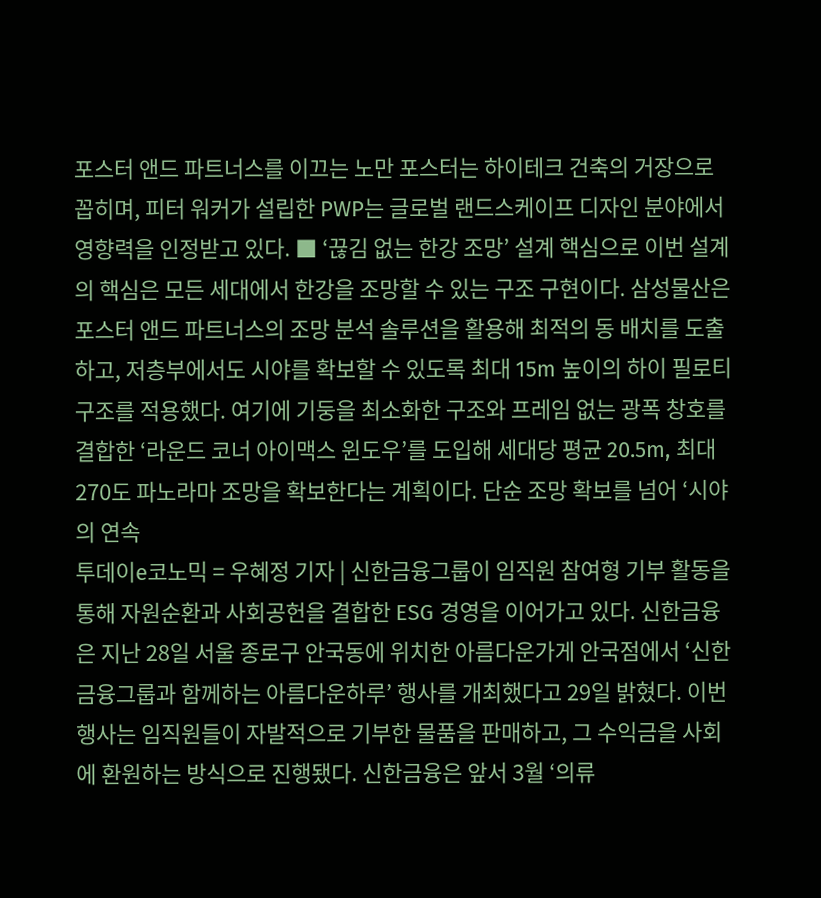포스터 앤드 파트너스를 이끄는 노만 포스터는 하이테크 건축의 거장으로 꼽히며, 피터 워커가 설립한 PWP는 글로벌 랜드스케이프 디자인 분야에서 영향력을 인정받고 있다. ■ ‘끊김 없는 한강 조망’ 설계 핵심으로 이번 설계의 핵심은 모든 세대에서 한강을 조망할 수 있는 구조 구현이다. 삼성물산은 포스터 앤드 파트너스의 조망 분석 솔루션을 활용해 최적의 동 배치를 도출하고, 저층부에서도 시야를 확보할 수 있도록 최대 15m 높이의 하이 필로티 구조를 적용했다. 여기에 기둥을 최소화한 구조와 프레임 없는 광폭 창호를 결합한 ‘라운드 코너 아이맥스 윈도우’를 도입해 세대당 평균 20.5m, 최대 270도 파노라마 조망을 확보한다는 계획이다. 단순 조망 확보를 넘어 ‘시야의 연속
투데이e코노믹 = 우혜정 기자 | 신한금융그룹이 임직원 참여형 기부 활동을 통해 자원순환과 사회공헌을 결합한 ESG 경영을 이어가고 있다. 신한금융은 지난 28일 서울 종로구 안국동에 위치한 아름다운가게 안국점에서 ‘신한금융그룹과 함께하는 아름다운하루’ 행사를 개최했다고 29일 밝혔다. 이번 행사는 임직원들이 자발적으로 기부한 물품을 판매하고, 그 수익금을 사회에 환원하는 방식으로 진행됐다. 신한금융은 앞서 3월 ‘의류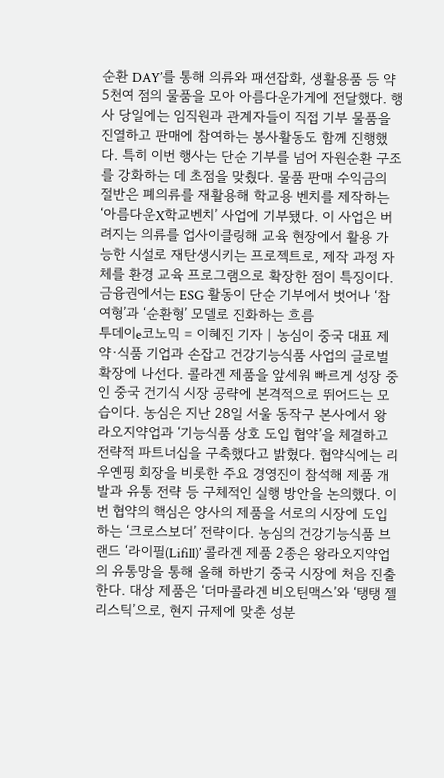순환 DAY’를 통해 의류와 패션잡화, 생활용품 등 약 5천여 점의 물품을 모아 아름다운가게에 전달했다. 행사 당일에는 임직원과 관계자들이 직접 기부 물품을 진열하고 판매에 참여하는 봉사활동도 함께 진행했다. 특히 이번 행사는 단순 기부를 넘어 자원순환 구조를 강화하는 데 초점을 맞췄다. 물품 판매 수익금의 절반은 폐의류를 재활용해 학교용 벤치를 제작하는 ‘아름다운X학교벤치’ 사업에 기부됐다. 이 사업은 버려지는 의류를 업사이클링해 교육 현장에서 활용 가능한 시설로 재탄생시키는 프로젝트로, 제작 과정 자체를 환경 교육 프로그램으로 확장한 점이 특징이다. 금융권에서는 ESG 활동이 단순 기부에서 벗어나 ‘참여형’과 ‘순환형’ 모델로 진화하는 흐름
투데이e코노믹 = 이혜진 기자 | 농심이 중국 대표 제약·식품 기업과 손잡고 건강기능식품 사업의 글로벌 확장에 나선다. 콜라겐 제품을 앞세워 빠르게 성장 중인 중국 건기식 시장 공략에 본격적으로 뛰어드는 모습이다. 농심은 지난 28일 서울 동작구 본사에서 왕라오지약업과 ‘기능식품 상호 도입 협약’을 체결하고 전략적 파트너십을 구축했다고 밝혔다. 협약식에는 리우옌핑 회장을 비롯한 주요 경영진이 참석해 제품 개발과 유통 전략 등 구체적인 실행 방안을 논의했다. 이번 협약의 핵심은 양사의 제품을 서로의 시장에 도입하는 ‘크로스보더’ 전략이다. 농심의 건강기능식품 브랜드 ‘라이필(Lifill)’ 콜라겐 제품 2종은 왕라오지약업의 유통망을 통해 올해 하반기 중국 시장에 처음 진출한다. 대상 제품은 ‘더마콜라겐 비오틴맥스’와 ‘탱탱 젤리스틱’으로, 현지 규제에 맞춘 성분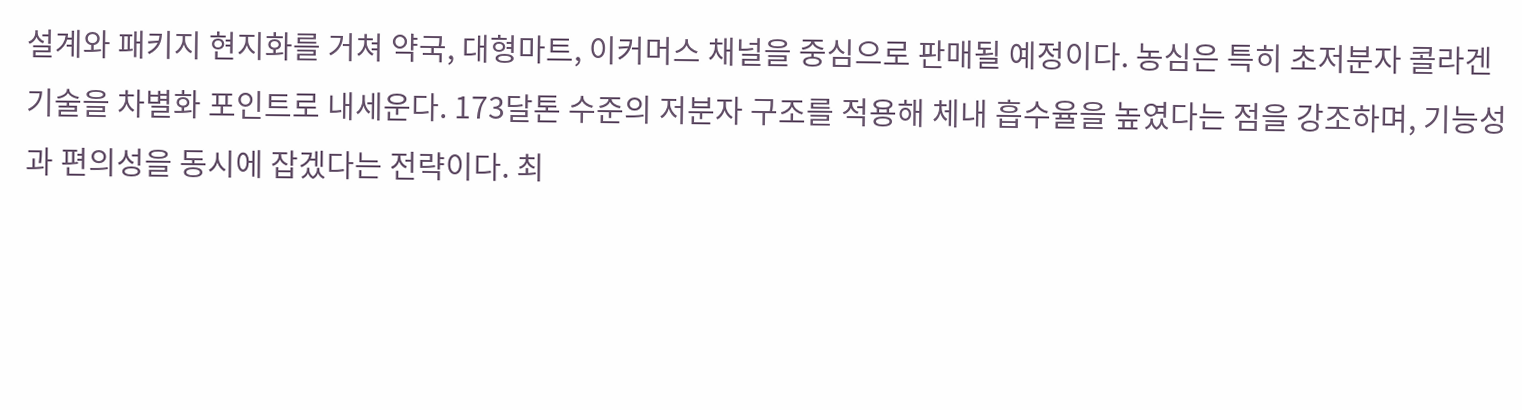설계와 패키지 현지화를 거쳐 약국, 대형마트, 이커머스 채널을 중심으로 판매될 예정이다. 농심은 특히 초저분자 콜라겐 기술을 차별화 포인트로 내세운다. 173달톤 수준의 저분자 구조를 적용해 체내 흡수율을 높였다는 점을 강조하며, 기능성과 편의성을 동시에 잡겠다는 전략이다. 최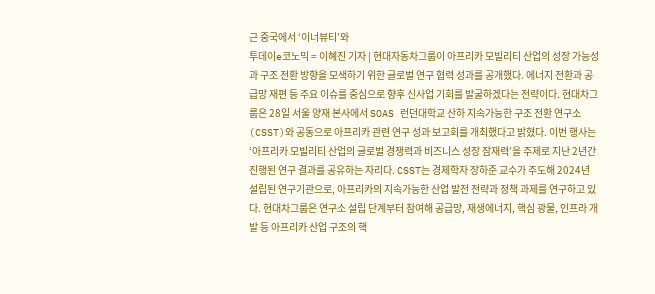근 중국에서 ‘이너뷰티’와
투데이e코노믹 = 이혜진 기자 | 현대자동차그룹이 아프리카 모빌리티 산업의 성장 가능성과 구조 전환 방향을 모색하기 위한 글로벌 연구 협력 성과를 공개했다. 에너지 전환과 공급망 재편 등 주요 이슈를 중심으로 향후 신사업 기회를 발굴하겠다는 전략이다. 현대차그룹은 28일 서울 양재 본사에서 SOAS 런던대학교 산하 지속가능한 구조 전환 연구소(CSST)와 공동으로 아프리카 관련 연구 성과 보고회를 개최했다고 밝혔다. 이번 행사는 ‘아프리카 모빌리티 산업의 글로벌 경쟁력과 비즈니스 성장 잠재력’을 주제로 지난 2년간 진행된 연구 결과를 공유하는 자리다. CSST는 경제학자 장하준 교수가 주도해 2024년 설립된 연구기관으로, 아프리카의 지속가능한 산업 발전 전략과 정책 과제를 연구하고 있다. 현대차그룹은 연구소 설립 단계부터 참여해 공급망, 재생에너지, 핵심 광물, 인프라 개발 등 아프리카 산업 구조의 핵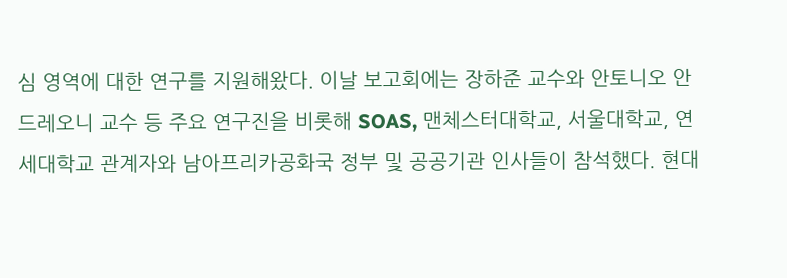심 영역에 대한 연구를 지원해왔다. 이날 보고회에는 장하준 교수와 안토니오 안드레오니 교수 등 주요 연구진을 비롯해 SOAS, 맨체스터대학교, 서울대학교, 연세대학교 관계자와 남아프리카공화국 정부 및 공공기관 인사들이 참석했다. 현대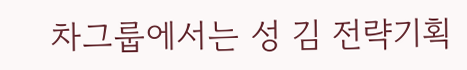차그룹에서는 성 김 전략기획